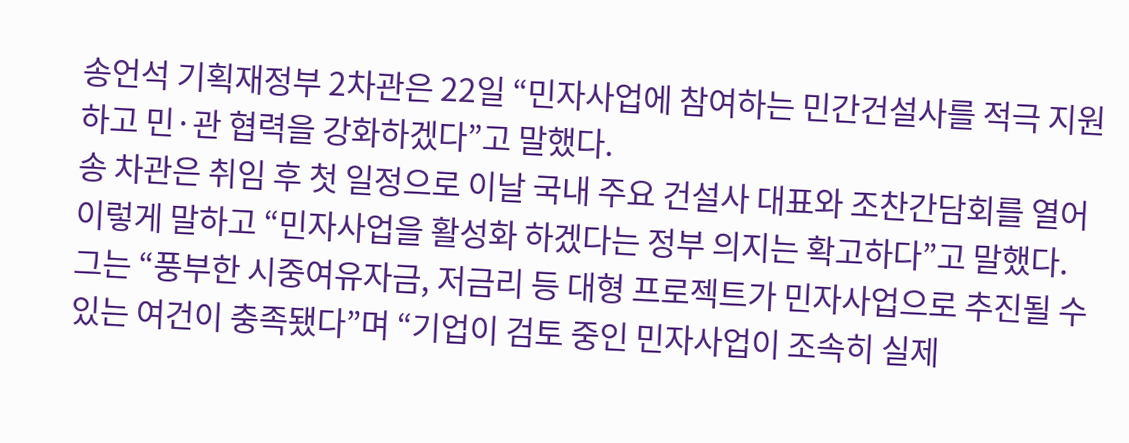송언석 기획재정부 2차관은 22일 “민자사업에 참여하는 민간건설사를 적극 지원하고 민·관 협력을 강화하겠다”고 말했다.
송 차관은 취임 후 첫 일정으로 이날 국내 주요 건설사 대표와 조찬간담회를 열어 이렇게 말하고 “민자사업을 활성화 하겠다는 정부 의지는 확고하다”고 말했다.
그는 “풍부한 시중여유자금, 저금리 등 대형 프로젝트가 민자사업으로 추진될 수 있는 여건이 충족됐다”며 “기업이 검토 중인 민자사업이 조속히 실제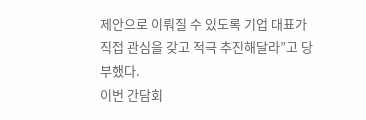제안으로 이뤄질 수 있도록 기업 대표가 직접 관심을 갖고 적극 추진해달라”고 당부했다.
이번 간담회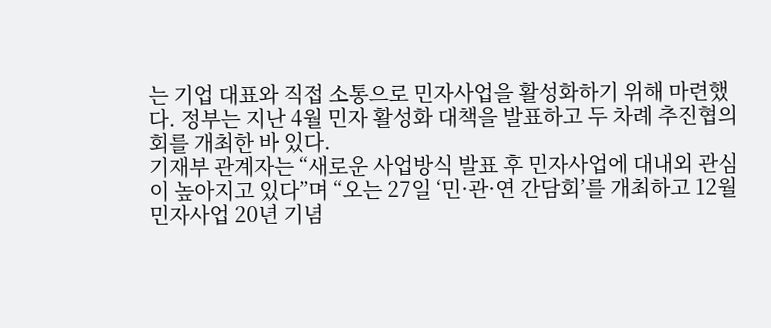는 기업 대표와 직접 소통으로 민자사업을 활성화하기 위해 마련했다. 정부는 지난 4월 민자 활성화 대책을 발표하고 두 차례 추진협의회를 개최한 바 있다.
기재부 관계자는 “새로운 사업방식 발표 후 민자사업에 대내외 관심이 높아지고 있다”며 “오는 27일 ‘민·관·연 간담회’를 개최하고 12월 민자사업 20년 기념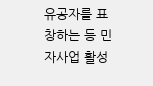유공자를 표창하는 등 민자사업 활성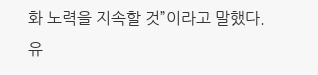화 노력을 지속할 것”이라고 말했다.
유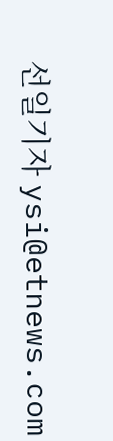선일기자 ysi@etnews.com